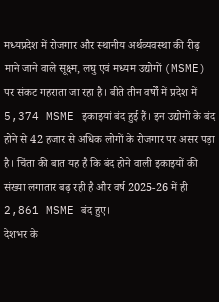मध्यप्रदेश में रोजगार और स्थानीय अर्थव्यवस्था की रीढ़ माने जाने वाले सूक्ष्म, लघु एवं मध्यम उद्योगों (MSME) पर संकट गहराता जा रहा है। बीते तीन वर्षों में प्रदेश में 5,374 MSME इकाइयां बंद हुई हैं। इन उद्योगों के बंद होने से 42 हजार से अधिक लोगों के रोजगार पर असर पड़ा है। चिंता की बात यह है कि बंद होने वाली इकाइयों की संख्या लगातार बढ़ रही है और वर्ष 2025-26 में ही 2,861 MSME बंद हुए।
देशभर के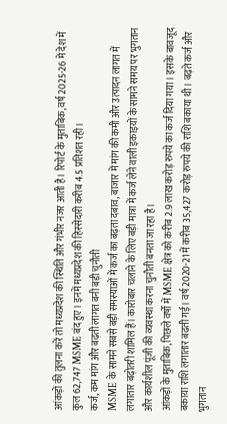आंकड़ों की तुलना करें तो मध्यप्रदेश की स्थिति और गंभीर नजर आती है। रिपोर्ट के मुताबिक, वर्ष 2025-26 में देश में कुल 62,747 MSME बंद हुए। इनमें मध्यप्रदेश की हिस्सेदारी करीब 4.5 प्रतिशत रही।
कर्ज, कम मांग और बढ़ती लागत बनी बड़ी चुनौती
MSME के सामने सबसे बड़ी समस्याओं में कर्ज का बढ़ता दबाव, बाजार में मांग की कमी और उत्पादन लागत में लगातार बढ़ोतरी शामिल हैं। कारोबार चलाने के लिए बड़ी मात्रा में कर्ज लेने वाली इकाइयों के सामने समय पर भुगतान और कार्यशील पूंजी की व्यवस्था करना चुनौती बनता जा रहा है।
आंकड़ों के मुताबिक, पिछले वर्षों में MSME क्षेत्र को करीब 2.9 लाख करोड़ रुपये का कर्ज दिया गया। इसके बावजूद बकाया राशि लगातार बढ़ती गई। वर्ष 2020-21 में करीब 35,427 करोड़ रुपये की राशि बकाया थी। बढ़ते कर्ज और भुगतान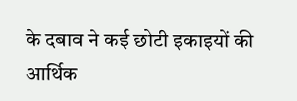के दबाव ने कई छोटी इकाइयों की आर्थिक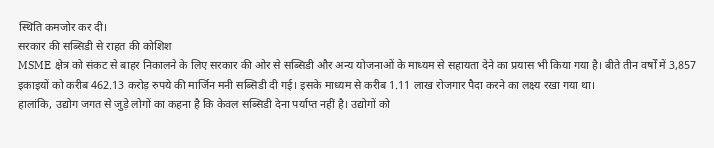स्थिति कमजोर कर दी।
सरकार की सब्सिडी से राहत की कोशिश
MSME क्षेत्र को संकट से बाहर निकालने के लिए सरकार की ओर से सब्सिडी और अन्य योजनाओं के माध्यम से सहायता देने का प्रयास भी किया गया है। बीते तीन वर्षों में 3,857 इकाइयों को करीब 462.13 करोड़ रुपये की मार्जिन मनी सब्सिडी दी गई। इसके माध्यम से करीब 1.11 लाख रोजगार पैदा करने का लक्ष्य रखा गया था।
हालांकि, उद्योग जगत से जुड़े लोगों का कहना है कि केवल सब्सिडी देना पर्याप्त नहीं है। उद्योगों को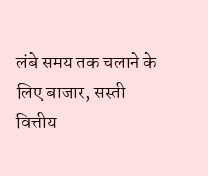लंबे समय तक चलाने के लिए बाजार, सस्ती वित्तीय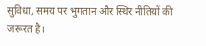सुविधा, समय पर भुगतान और स्थिर नीतियों की जरूरत है।